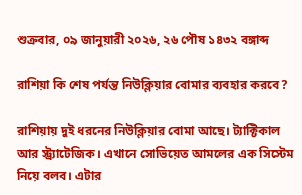শুক্রবার, ০৯ জানুয়ারী ২০২৬, ২৬ পৌষ ১৪৩২ বঙ্গাব্দ

রাশিয়া কি শেষ পর্যন্ত নিউক্লিয়ার বোমার ব্যবহার করবে?

রাশিয়ায় দুই ধরনের নিউক্লিয়ার বোমা আছে। ট্যাক্টিকাল আর স্ট্র‍্যাটেজিক। এখানে সোভিয়েত আমলের এক সিস্টেম নিয়ে বলব। এটার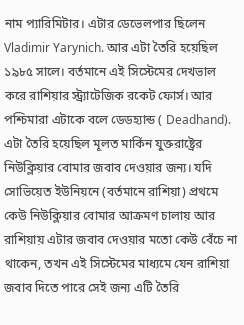নাম প্যারিমিটার। এটার ডেভেলপার ছিলেন Vladimir Yarynich. আর এটা তৈরি হয়েছিল ১৯৮৫ সালে। বর্তমানে এই সিস্টেমের দেখভাল করে রাশিয়ার স্ট্র‍্যাটেজিক রকেট ফোর্স। আর পশ্চিমারা এটাকে বলে ডেডহ্যান্ড ( Deadhand). এটা তৈরি হয়েছিল মূলত মার্কিন যুক্তরাষ্ট্রের নিউক্লিয়ার বোমার জবাব দেওয়ার জন্য। যদি সোভিয়েত ইউনিয়নে (বর্তমানে রাশিয়া) প্রথমে কেউ নিউক্লিয়ার বোমার আক্রমণ চালায় আর রাশিয়ায় এটার জবাব দেওয়ার মতো কেউ বেঁচে না থাকেন, তখন এই সিস্টেমের মাধ্যমে যেন রাশিয়া জবাব দিতে পারে সেই জন্য এটি তৈরি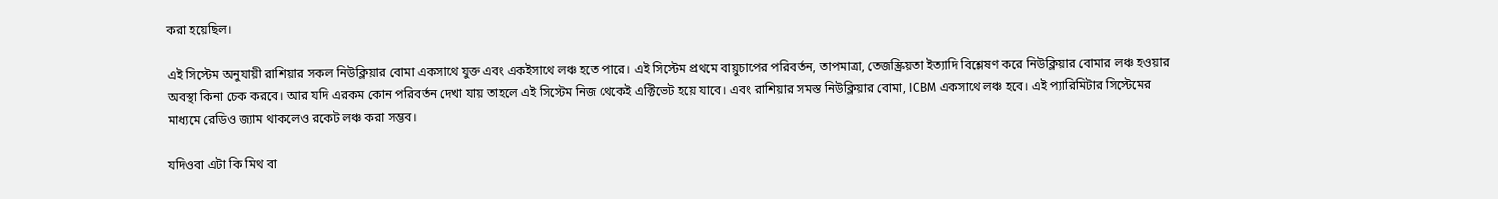করা হয়েছিল।

এই সিস্টেম অনুযায়ী রাশিয়ার সকল নিউক্লিয়ার বোমা একসাথে যুক্ত এবং একইসাথে লঞ্চ হতে পারে। এই সিস্টেম প্রথমে বায়ুচাপের পরিবর্তন, তাপমাত্রা, তেজস্ক্রিয়তা ইত্যাদি বিশ্লেষণ করে নিউক্লিয়ার বোমার লঞ্চ হওয়ার অবস্থা কিনা চেক করবে। আর যদি এরকম কোন পরিবর্তন দেখা যায় তাহলে এই সিস্টেম নিজ থেকেই এক্টিভেট হয়ে যাবে। এবং রাশিয়ার সমস্ত নিউক্লিয়ার বোমা, ICBM একসাথে লঞ্চ হবে। এই প্যারিমিটার সিস্টেমের মাধ্যমে রেডিও জ্যাম থাকলেও রকেট লঞ্চ করা সম্ভব।

যদিওবা এটা কি মিথ বা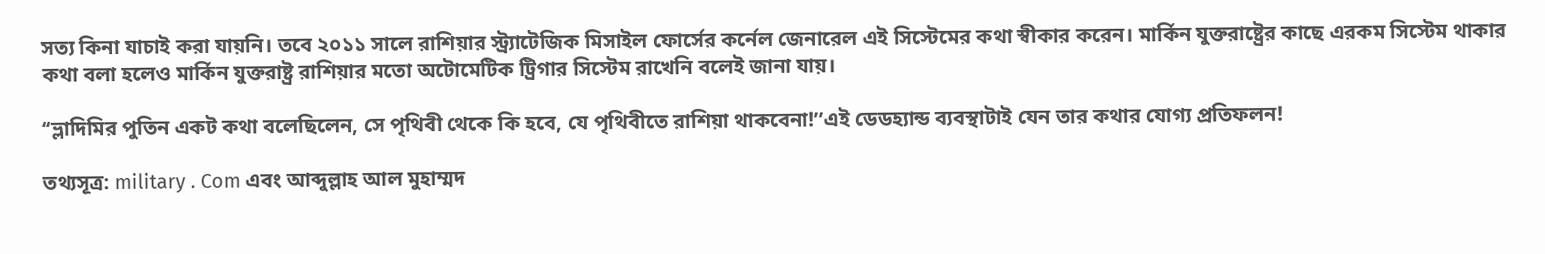সত্য কিনা যাচাই করা যায়নি। তবে ২০১১ সালে রাশিয়ার স্ট্র‍্যাটেজিক মিসাইল ফোর্সের কর্নেল জেনারেল এই সিস্টেমের কথা স্বীকার করেন। মার্কিন যুক্তরাষ্ট্রের কাছে এরকম সিস্টেম থাকার কথা বলা হলেও মার্কিন যুক্তরাষ্ট্র রাশিয়ার মতো অটোমেটিক ট্রিগার সিস্টেম রাখেনি বলেই জানা যায়।

‘‘ভ্লাদিমির পুতিন একট কথা বলেছিলেন, সে পৃথিবী থেকে কি হবে, যে পৃথিবীতে রাশিয়া থাকবেনা!’’এই ডেডহ্যান্ড ব্যবস্থাটাই যেন তার কথার যোগ্য প্রতিফলন!

তথ্যসূত্র: military . Com এবং আব্দুল্লাহ আল মুহাম্মদ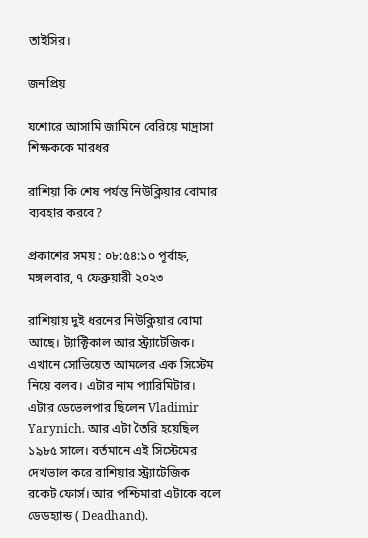তাইসির।

জনপ্রিয়

যশোরে আসামি জামিনে বেরিয়ে মাদ্রাসা শিক্ষককে মারধর

রাশিয়া কি শেষ পর্যন্ত নিউক্লিয়ার বোমার ব্যবহার করবে?

প্রকাশের সময় : ০৮:৫৪:১০ পূর্বাহ্ন, মঙ্গলবার, ৭ ফেব্রুয়ারী ২০২৩

রাশিয়ায় দুই ধরনের নিউক্লিয়ার বোমা আছে। ট্যাক্টিকাল আর স্ট্র‍্যাটেজিক। এখানে সোভিয়েত আমলের এক সিস্টেম নিয়ে বলব। এটার নাম প্যারিমিটার। এটার ডেভেলপার ছিলেন Vladimir Yarynich. আর এটা তৈরি হয়েছিল ১৯৮৫ সালে। বর্তমানে এই সিস্টেমের দেখভাল করে রাশিয়ার স্ট্র‍্যাটেজিক রকেট ফোর্স। আর পশ্চিমারা এটাকে বলে ডেডহ্যান্ড ( Deadhand).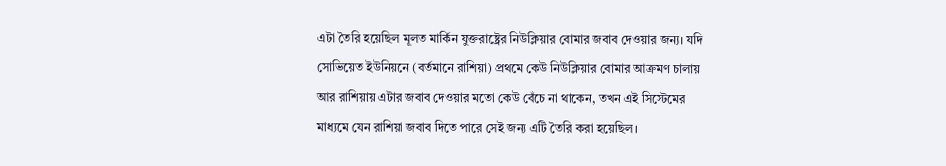এটা তৈরি হয়েছিল মূলত মার্কিন যুক্তরাষ্ট্রের নিউক্লিয়ার বোমার জবাব দেওয়ার জন্য। যদি সোভিয়েত ইউনিয়নে (বর্তমানে রাশিয়া) প্রথমে কেউ নিউক্লিয়ার বোমার আক্রমণ চালায় আর রাশিয়ায় এটার জবাব দেওয়ার মতো কেউ বেঁচে না থাকেন, তখন এই সিস্টেমের মাধ্যমে যেন রাশিয়া জবাব দিতে পারে সেই জন্য এটি তৈরি করা হয়েছিল।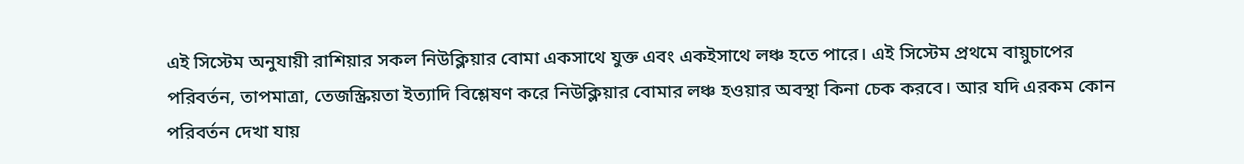এই সিস্টেম অনুযায়ী রাশিয়ার সকল নিউক্লিয়ার বোমা একসাথে যুক্ত এবং একইসাথে লঞ্চ হতে পারে। এই সিস্টেম প্রথমে বায়ুচাপের পরিবর্তন, তাপমাত্রা, তেজস্ক্রিয়তা ইত্যাদি বিশ্লেষণ করে নিউক্লিয়ার বোমার লঞ্চ হওয়ার অবস্থা কিনা চেক করবে। আর যদি এরকম কোন পরিবর্তন দেখা যায়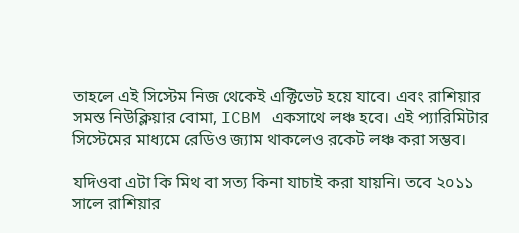তাহলে এই সিস্টেম নিজ থেকেই এক্টিভেট হয়ে যাবে। এবং রাশিয়ার সমস্ত নিউক্লিয়ার বোমা, ICBM একসাথে লঞ্চ হবে। এই প্যারিমিটার সিস্টেমের মাধ্যমে রেডিও জ্যাম থাকলেও রকেট লঞ্চ করা সম্ভব।

যদিওবা এটা কি মিথ বা সত্য কিনা যাচাই করা যায়নি। তবে ২০১১ সালে রাশিয়ার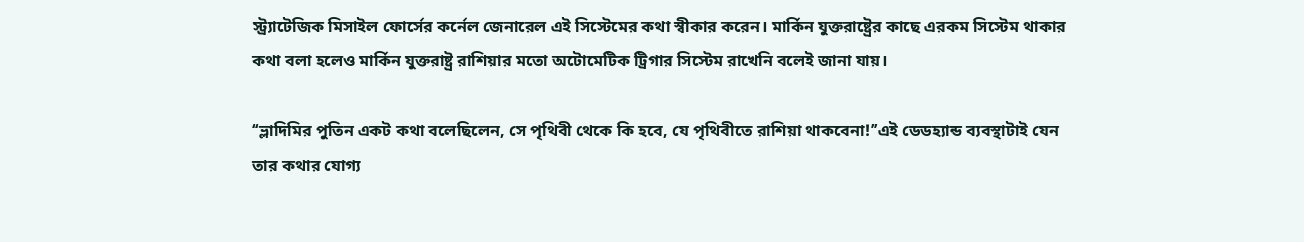স্ট্র‍্যাটেজিক মিসাইল ফোর্সের কর্নেল জেনারেল এই সিস্টেমের কথা স্বীকার করেন। মার্কিন যুক্তরাষ্ট্রের কাছে এরকম সিস্টেম থাকার কথা বলা হলেও মার্কিন যুক্তরাষ্ট্র রাশিয়ার মতো অটোমেটিক ট্রিগার সিস্টেম রাখেনি বলেই জানা যায়।

‘‘ভ্লাদিমির পুতিন একট কথা বলেছিলেন, সে পৃথিবী থেকে কি হবে, যে পৃথিবীতে রাশিয়া থাকবেনা!’’এই ডেডহ্যান্ড ব্যবস্থাটাই যেন তার কথার যোগ্য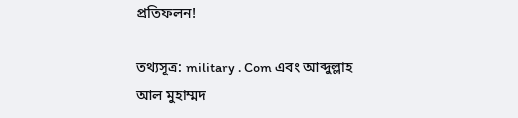প্রতিফলন!

তথ্যসূত্র: military . Com এবং আব্দুল্লাহ আল মুহাম্মদ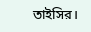তাইসির।